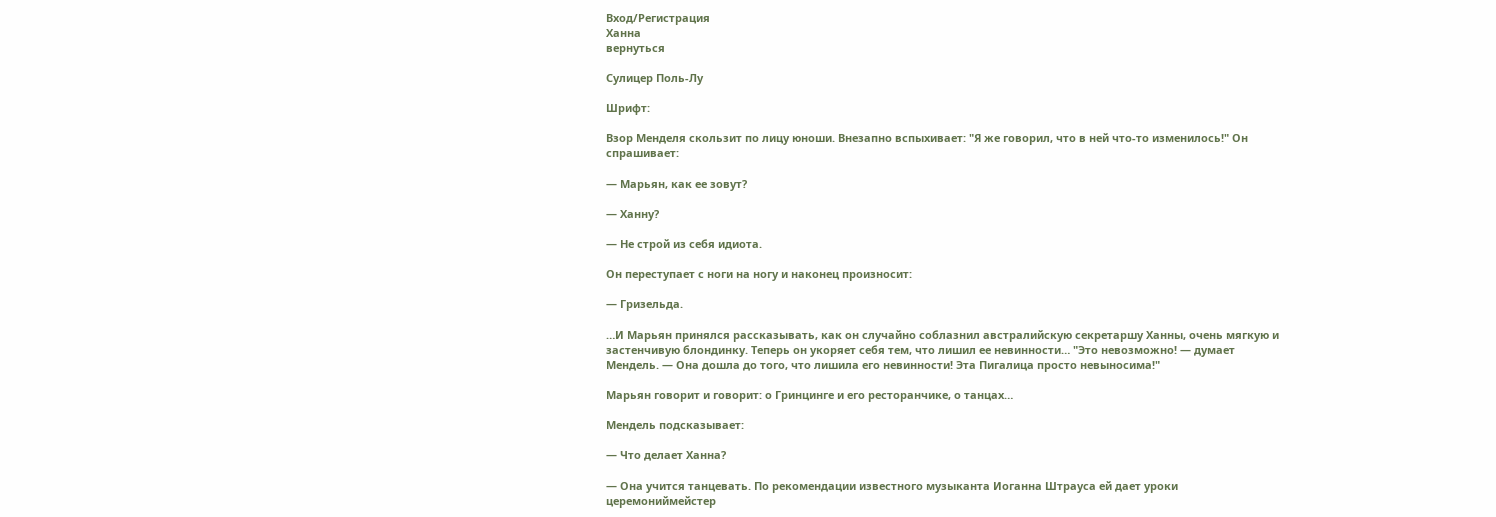Вход/Регистрация
Ханна
вернуться

Сулицер Поль-Лу

Шрифт:

Взор Менделя скользит по лицу юноши. Внезапно вспыхивает: "Я же говорил, что в ней что-то изменилось!" Он спрашивает:

— Марьян, как ее зовут?

— Ханну?

— Не строй из себя идиота.

Он переступает с ноги на ногу и наконец произносит:

— Гризельда.

…И Марьян принялся рассказывать, как он случайно соблазнил австралийскую секретаршу Ханны, очень мягкую и застенчивую блондинку. Теперь он укоряет себя тем, что лишил ее невинности… "Это невозможно! — думает Мендель. — Она дошла до того, что лишила его невинности! Эта Пигалица просто невыносима!"

Марьян говорит и говорит: о Гринцинге и его ресторанчике, о танцах…

Мендель подсказывает:

— Что делает Ханна?

— Она учится танцевать. По рекомендации известного музыканта Иоганна Штрауса ей дает уроки церемониймейстер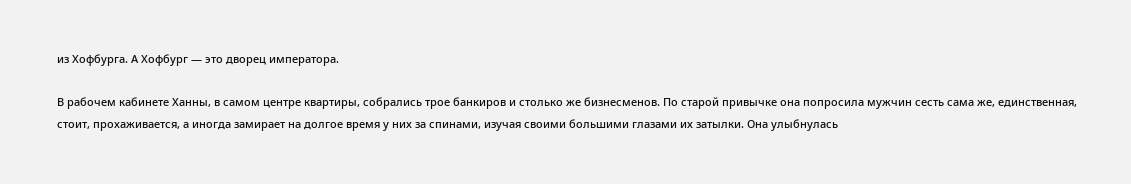из Хофбурга. А Хофбург — это дворец императора.

В рабочем кабинете Ханны, в самом центре квартиры, собрались трое банкиров и столько же бизнесменов. По старой привычке она попросила мужчин сесть сама же, единственная, стоит, прохаживается, а иногда замирает на долгое время у них за спинами, изучая своими большими глазами их затылки. Она улыбнулась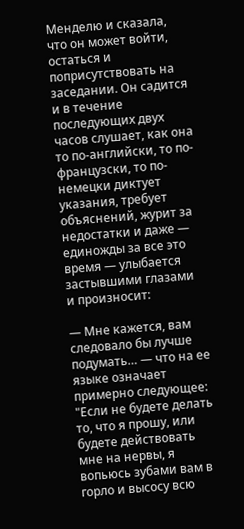Менделю и сказала, что он может войти, остаться и поприсутствовать на заседании. Он садится и в течение последующих двух часов слушает, как она то по-английски, то по-французски, то по-немецки диктует указания, требует объяснений, журит за недостатки и даже — единожды за все это время — улыбается застывшими глазами и произносит:

— Мне кажется, вам следовало бы лучше подумать… — что на ее языке означает примерно следующее: "Если не будете делать то, что я прошу, или будете действовать мне на нервы, я вопьюсь зубами вам в горло и высосу всю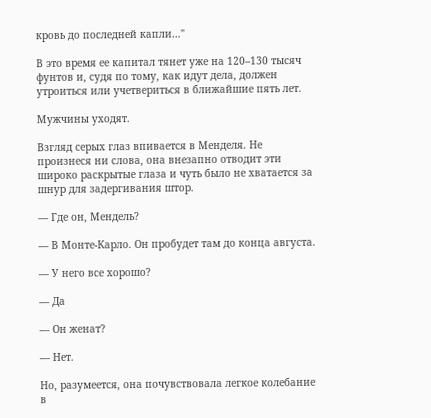кровь до последней капли…"

В это время ее капитал тянет уже на 120–130 тысяч фунтов и, судя по тому, как идут дела, должен утроиться или учетвериться в ближайшие пять лет.

Мужчины уходят.

Взгляд серых глаз впивается в Менделя. Не произнеся ни слова, она внезапно отводит эти широко раскрытые глаза и чуть было не хватается за шнур для задергивания штор.

— Где он, Мендель?

— В Монте-Карло. Он пробудет там до конца августа.

— У него все хорошо?

— Да

— Он женат?

— Нет.

Но, разумеется, она почувствовала легкое колебание в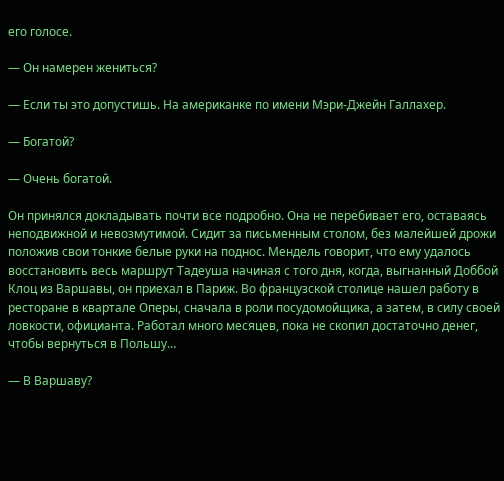его голосе.

— Он намерен жениться?

— Если ты это допустишь. На американке по имени Мэри-Джейн Галлахер.

— Богатой?

— Очень богатой.

Он принялся докладывать почти все подробно. Она не перебивает его, оставаясь неподвижной и невозмутимой. Сидит за письменным столом, без малейшей дрожи положив свои тонкие белые руки на поднос. Мендель говорит, что ему удалось восстановить весь маршрут Тадеуша начиная с того дня, когда, выгнанный Доббой Клоц из Варшавы, он приехал в Париж. Во французской столице нашел работу в ресторане в квартале Оперы, сначала в роли посудомойщика, а затем, в силу своей ловкости, официанта. Работал много месяцев, пока не скопил достаточно денег, чтобы вернуться в Польшу…

— В Варшаву?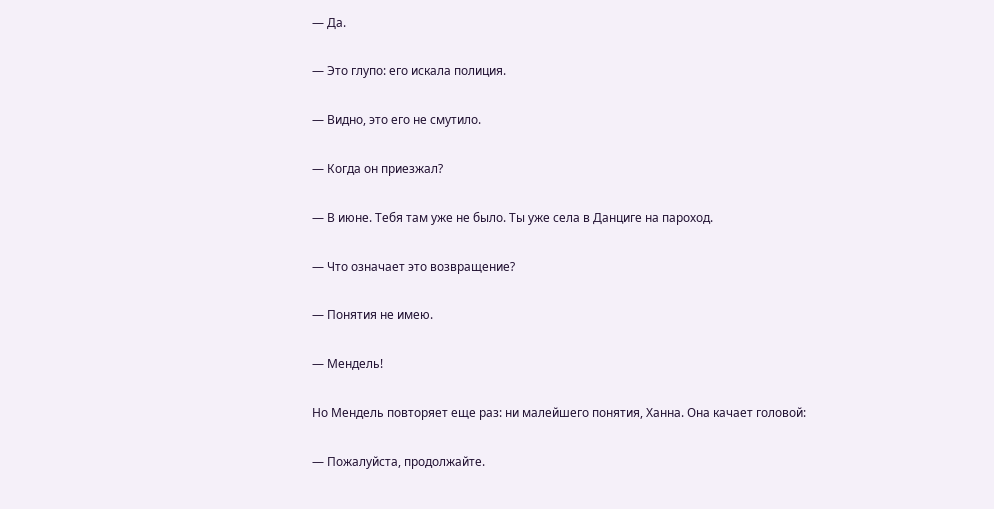— Да.

— Это глупо: его искала полиция.

— Видно, это его не смутило.

— Когда он приезжал?

— В июне. Тебя там уже не было. Ты уже села в Данциге на пароход.

— Что означает это возвращение?

— Понятия не имею.

— Мендель!

Но Мендель повторяет еще раз: ни малейшего понятия, Ханна. Она качает головой:

— Пожалуйста, продолжайте.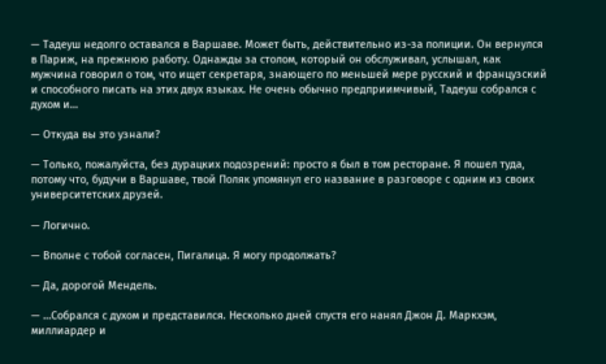— Тадеуш недолго оставался в Варшаве. Может быть, действительно из-за полиции. Он вернулся в Париж, на прежнюю работу. Однажды за столом, который он обслуживал, услышал, как мужчина говорил о том, что ищет секретаря, знающего по меньшей мере русский и французский и способного писать на этих двух языках. Не очень обычно предприимчивый, Тадеуш собрался с духом и…

— Откуда вы это узнали?

— Только, пожалуйста, без дурацких подозрений: просто я был в том ресторане. Я пошел туда, потому что, будучи в Варшаве, твой Поляк упомянул его название в разговоре с одним из своих университетских друзей.

— Логично.

— Вполне с тобой согласен, Пигалица. Я могу продолжать?

— Да, дорогой Мендель.

— …Собрался с духом и представился. Несколько дней спустя его нанял Джон Д. Маркхэм, миллиардер и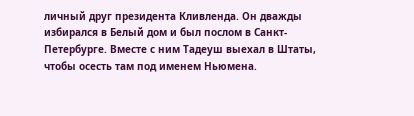личный друг президента Кливленда. Он дважды избирался в Белый дом и был послом в Санкт-Петербурге. Вместе с ним Тадеуш выехал в Штаты, чтобы осесть там под именем Ньюмена.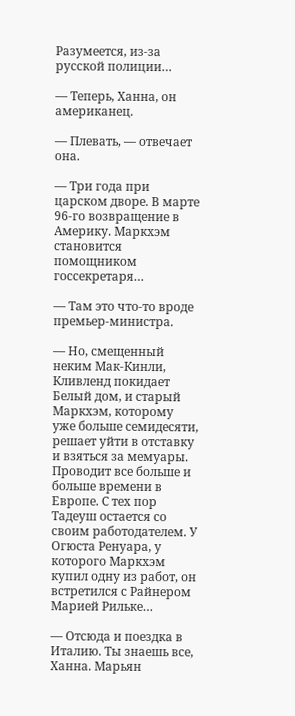Разумеется, из-за русской полиции…

— Теперь, Ханна, он американец.

— Плевать, — отвечает она.

— Три года при царском дворе. В марте 96-го возвращение в Америку. Маркхэм становится помощником госсекретаря…

— Там это что-то вроде премьер-министра.

— Но, смещенный неким Мак-Кинли, Кливленд покидает Белый дом, и старый Маркхэм, которому уже больше семидесяти, решает уйти в отставку и взяться за мемуары. Проводит все больше и больше времени в Европе. С тех пор Тадеуш остается со своим работодателем. У Огюста Ренуара, у которого Маркхэм купил одну из работ, он встретился с Райнером Марией Рильке…

— Отсюда и поездка в Италию. Ты знаешь все, Ханна. Марьян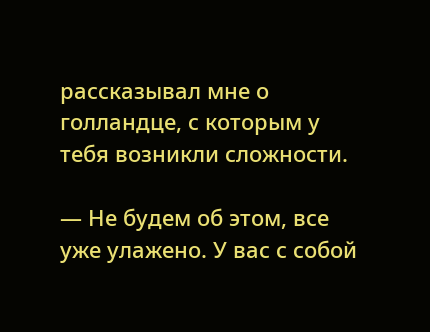рассказывал мне о голландце, с которым у тебя возникли сложности.

— Не будем об этом, все уже улажено. У вас с собой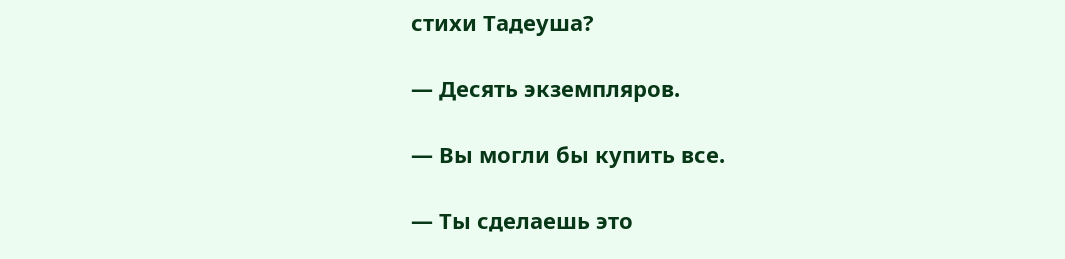стихи Тадеуша?

— Десять экземпляров.

— Вы могли бы купить все.

— Ты сделаешь это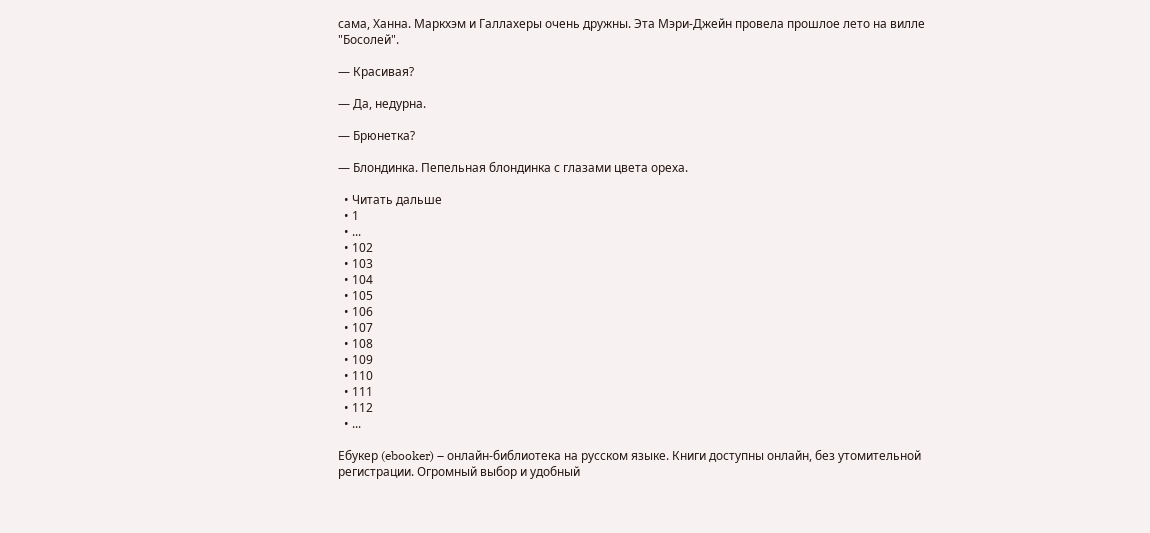сама, Ханна. Маркхэм и Галлахеры очень дружны. Эта Мэри-Джейн провела прошлое лето на вилле "Босолей".

— Красивая?

— Да, недурна.

— Брюнетка?

— Блондинка. Пепельная блондинка с глазами цвета ореха.

  • Читать дальше
  • 1
  • ...
  • 102
  • 103
  • 104
  • 105
  • 106
  • 107
  • 108
  • 109
  • 110
  • 111
  • 112
  • ...

Ебукер (ebooker) – онлайн-библиотека на русском языке. Книги доступны онлайн, без утомительной регистрации. Огромный выбор и удобный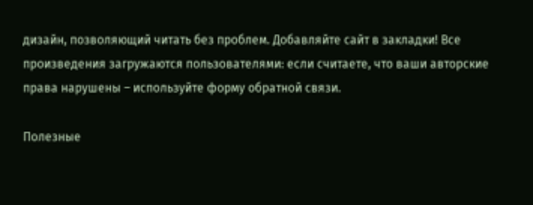дизайн, позволяющий читать без проблем. Добавляйте сайт в закладки! Все произведения загружаются пользователями: если считаете, что ваши авторские права нарушены – используйте форму обратной связи.

Полезные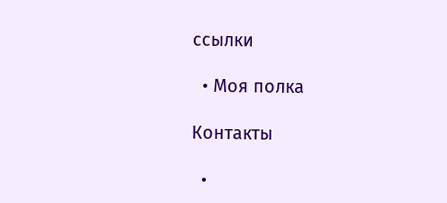ссылки

  • Моя полка

Контакты

  •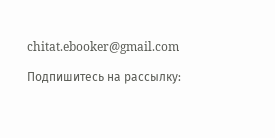chitat.ebooker@gmail.com

Подпишитесь на рассылку: